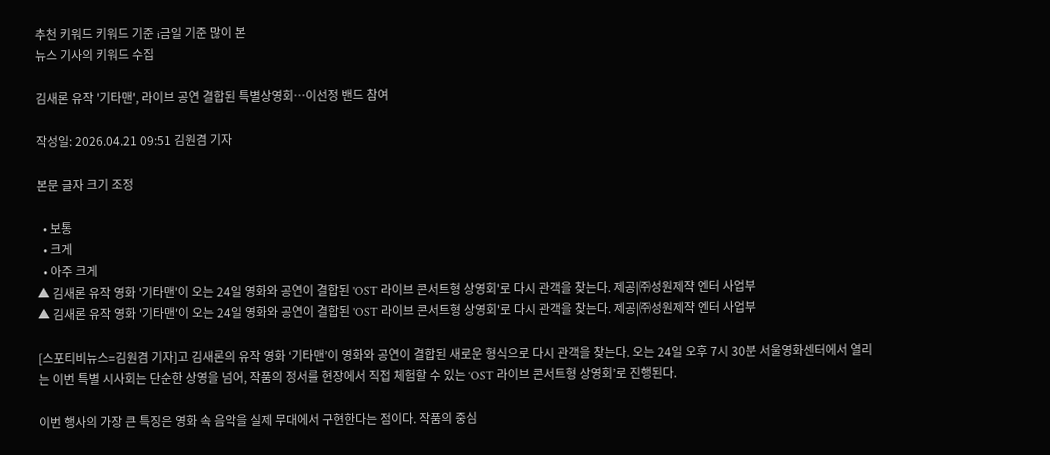추천 키워드 키워드 기준 i금일 기준 많이 본
뉴스 기사의 키워드 수집

김새론 유작 '기타맨', 라이브 공연 결합된 특별상영회…이선정 밴드 참여

작성일: 2026.04.21 09:51 김원겸 기자

본문 글자 크기 조정

  • 보통
  • 크게
  • 아주 크게
▲ 김새론 유작 영화 '기타맨'이 오는 24일 영화와 공연이 결합된 'OST 라이브 콘서트형 상영회'로 다시 관객을 찾는다. 제공|㈜성원제쟉 엔터 사업부
▲ 김새론 유작 영화 '기타맨'이 오는 24일 영화와 공연이 결합된 'OST 라이브 콘서트형 상영회'로 다시 관객을 찾는다. 제공|㈜성원제쟉 엔터 사업부

[스포티비뉴스=김원겸 기자]고 김새론의 유작 영화 ‘기타맨’이 영화와 공연이 결합된 새로운 형식으로 다시 관객을 찾는다. 오는 24일 오후 7시 30분 서울영화센터에서 열리는 이번 특별 시사회는 단순한 상영을 넘어, 작품의 정서를 현장에서 직접 체험할 수 있는 ‘OST 라이브 콘서트형 상영회’로 진행된다.

이번 행사의 가장 큰 특징은 영화 속 음악을 실제 무대에서 구현한다는 점이다. 작품의 중심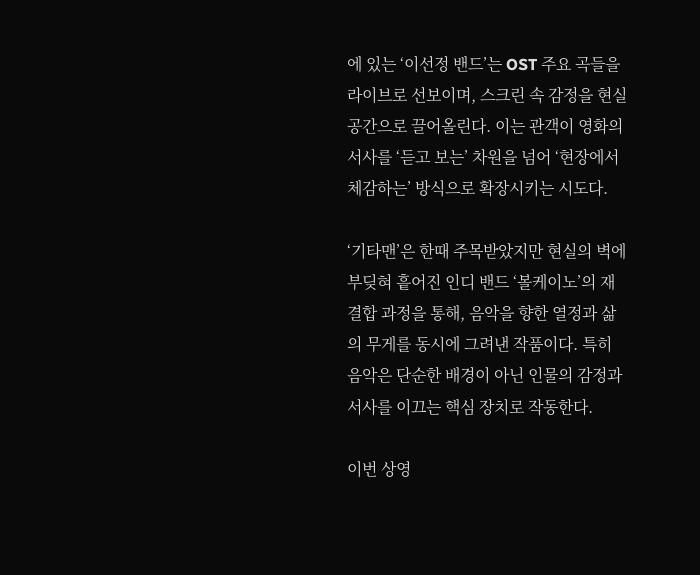에 있는 ‘이선정 밴드’는 OST 주요 곡들을 라이브로 선보이며, 스크린 속 감정을 현실 공간으로 끌어올린다. 이는 관객이 영화의 서사를 ‘듣고 보는’ 차원을 넘어 ‘현장에서 체감하는’ 방식으로 확장시키는 시도다.

‘기타맨’은 한때 주목받았지만 현실의 벽에 부딪혀 흩어진 인디 밴드 ‘볼케이노’의 재결합 과정을 통해, 음악을 향한 열정과 삶의 무게를 동시에 그려낸 작품이다. 특히 음악은 단순한 배경이 아닌 인물의 감정과 서사를 이끄는 핵심 장치로 작동한다.

이번 상영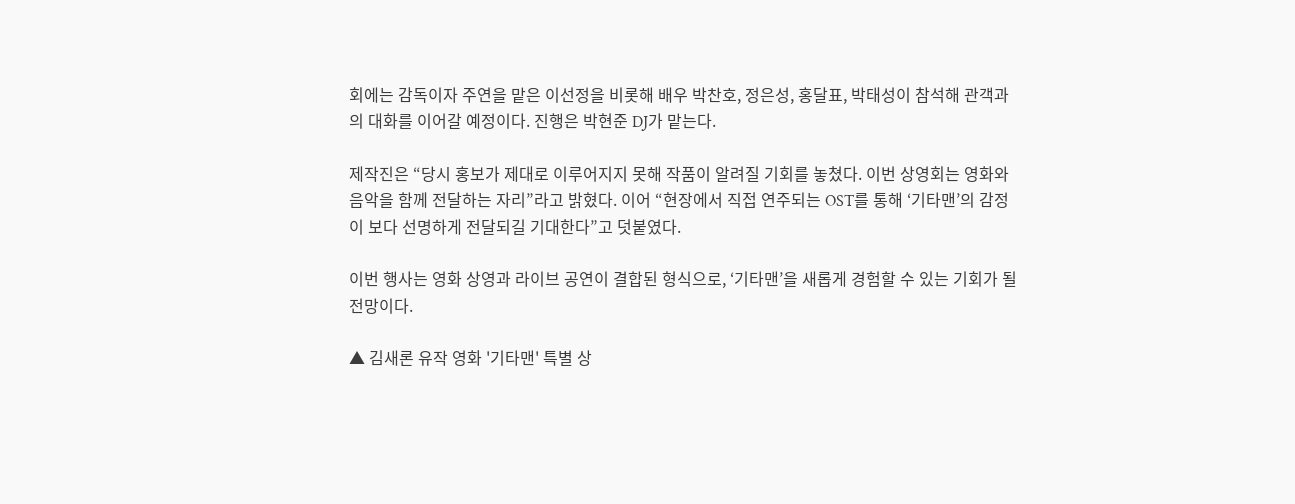회에는 감독이자 주연을 맡은 이선정을 비롯해 배우 박찬호, 정은성, 홍달표, 박태성이 참석해 관객과의 대화를 이어갈 예정이다. 진행은 박현준 DJ가 맡는다.

제작진은 “당시 홍보가 제대로 이루어지지 못해 작품이 알려질 기회를 놓쳤다. 이번 상영회는 영화와 음악을 함께 전달하는 자리”라고 밝혔다. 이어 “현장에서 직접 연주되는 OST를 통해 ‘기타맨’의 감정이 보다 선명하게 전달되길 기대한다”고 덧붙였다.

이번 행사는 영화 상영과 라이브 공연이 결합된 형식으로, ‘기타맨’을 새롭게 경험할 수 있는 기회가 될 전망이다.

▲ 김새론 유작 영화 '기타맨' 특별 상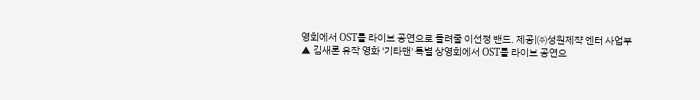영회에서 OST를 라이브 공연으로 들려줄 이선정 밴드. 제공|㈜성원제쟉 엔터 사업부
▲ 김새론 유작 영화 '기타맨' 특별 상영회에서 OST를 라이브 공연으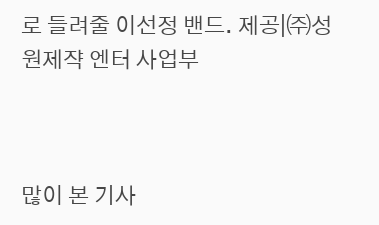로 들려줄 이선정 밴드. 제공|㈜성원제쟉 엔터 사업부



많이 본 기사